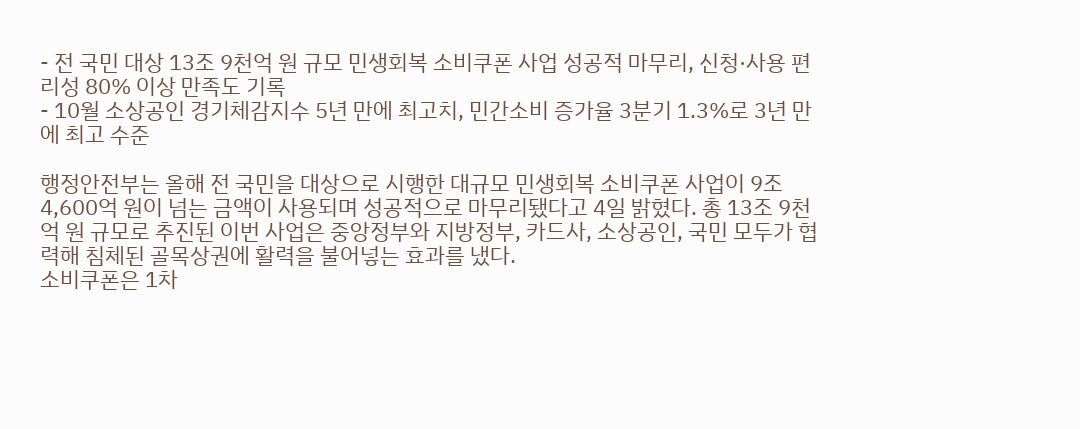- 전 국민 대상 13조 9천억 원 규모 민생회복 소비쿠폰 사업 성공적 마무리, 신청·사용 편리성 80% 이상 만족도 기록
- 10월 소상공인 경기체감지수 5년 만에 최고치, 민간소비 증가율 3분기 1.3%로 3년 만에 최고 수준

행정안전부는 올해 전 국민을 대상으로 시행한 대규모 민생회복 소비쿠폰 사업이 9조 4,600억 원이 넘는 금액이 사용되며 성공적으로 마무리됐다고 4일 밝혔다. 총 13조 9천억 원 규모로 추진된 이번 사업은 중앙정부와 지방정부, 카드사, 소상공인, 국민 모두가 협력해 침체된 골목상권에 활력을 불어넣는 효과를 냈다.
소비쿠폰은 1차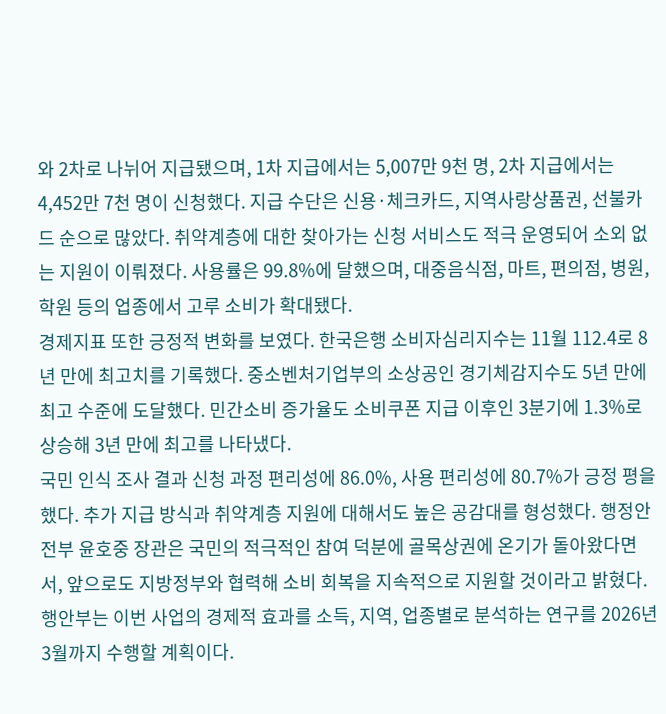와 2차로 나뉘어 지급됐으며, 1차 지급에서는 5,007만 9천 명, 2차 지급에서는 4,452만 7천 명이 신청했다. 지급 수단은 신용·체크카드, 지역사랑상품권, 선불카드 순으로 많았다. 취약계층에 대한 찾아가는 신청 서비스도 적극 운영되어 소외 없는 지원이 이뤄졌다. 사용률은 99.8%에 달했으며, 대중음식점, 마트, 편의점, 병원, 학원 등의 업종에서 고루 소비가 확대됐다.
경제지표 또한 긍정적 변화를 보였다. 한국은행 소비자심리지수는 11월 112.4로 8년 만에 최고치를 기록했다. 중소벤처기업부의 소상공인 경기체감지수도 5년 만에 최고 수준에 도달했다. 민간소비 증가율도 소비쿠폰 지급 이후인 3분기에 1.3%로 상승해 3년 만에 최고를 나타냈다.
국민 인식 조사 결과 신청 과정 편리성에 86.0%, 사용 편리성에 80.7%가 긍정 평을 했다. 추가 지급 방식과 취약계층 지원에 대해서도 높은 공감대를 형성했다. 행정안전부 윤호중 장관은 국민의 적극적인 참여 덕분에 골목상권에 온기가 돌아왔다면서, 앞으로도 지방정부와 협력해 소비 회복을 지속적으로 지원할 것이라고 밝혔다.
행안부는 이번 사업의 경제적 효과를 소득, 지역, 업종별로 분석하는 연구를 2026년 3월까지 수행할 계획이다.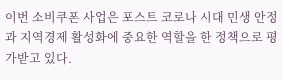이번 소비쿠폰 사업은 포스트 코로나 시대 민생 안정과 지역경제 활성화에 중요한 역할을 한 정책으로 평가받고 있다.